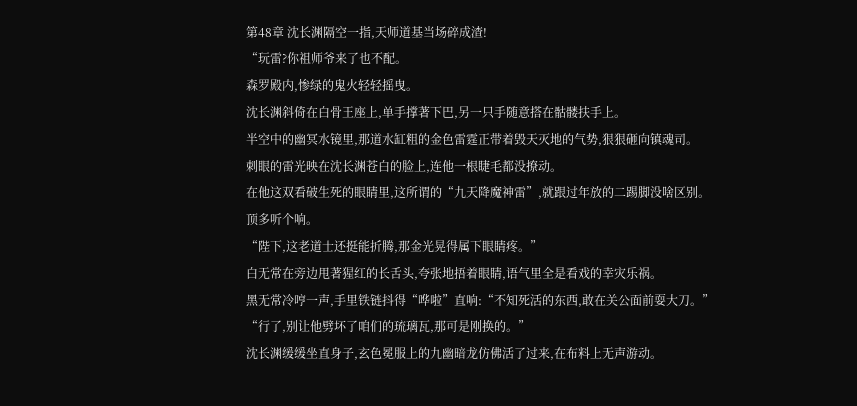第48章 沈长渊隔空一指,天师道基当场碎成渣!
“玩雷?你祖师爷来了也不配。
森罗殿内,惨绿的鬼火轻轻摇曳。
沈长渊斜倚在白骨王座上,单手撑著下巴,另一只手随意搭在骷髅扶手上。
半空中的幽冥水镜里,那道水缸粗的金色雷霆正带着毁天灭地的气势,狠狠砸向镇魂司。
刺眼的雷光映在沈长渊苍白的脸上,连他一根睫毛都没撩动。
在他这双看破生死的眼睛里,这所谓的“九天降魔神雷”,就跟过年放的二踢脚没啥区别。
顶多听个响。
“陛下,这老道士还挺能折腾,那金光晃得属下眼睛疼。”
白无常在旁边甩著猩红的长舌头,夸张地捂着眼睛,语气里全是看戏的幸灾乐祸。
黑无常冷哼一声,手里铁链抖得“哗啦”直响:“不知死活的东西,敢在关公面前耍大刀。”
“行了,别让他劈坏了咱们的琉璃瓦,那可是刚换的。”
沈长渊缓缓坐直身子,玄色冕服上的九幽暗龙仿佛活了过来,在布料上无声游动。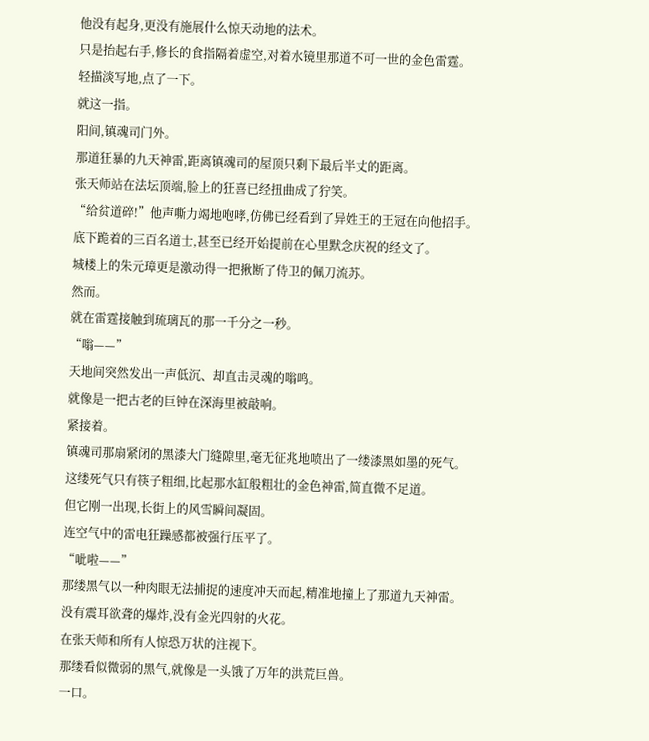他没有起身,更没有施展什么惊天动地的法术。
只是抬起右手,修长的食指隔着虚空,对着水镜里那道不可一世的金色雷霆。
轻描淡写地,点了一下。
就这一指。
阳间,镇魂司门外。
那道狂暴的九天神雷,距离镇魂司的屋顶只剩下最后半丈的距离。
张天师站在法坛顶端,脸上的狂喜已经扭曲成了狞笑。
“给贫道碎!”他声嘶力竭地咆哮,仿佛已经看到了异姓王的王冠在向他招手。
底下跪着的三百名道士,甚至已经开始提前在心里默念庆祝的经文了。
城楼上的朱元璋更是激动得一把揪断了侍卫的佩刀流苏。
然而。
就在雷霆接触到琉璃瓦的那一千分之一秒。
“嗡——”
天地间突然发出一声低沉、却直击灵魂的嗡鸣。
就像是一把古老的巨钟在深海里被敲响。
紧接着。
镇魂司那扇紧闭的黑漆大门缝隙里,毫无征兆地喷出了一缕漆黑如墨的死气。
这缕死气只有筷子粗细,比起那水缸般粗壮的金色神雷,简直微不足道。
但它刚一出现,长街上的风雪瞬间凝固。
连空气中的雷电狂躁感都被强行压平了。
“呲啦——”
那缕黑气以一种肉眼无法捕捉的速度冲天而起,精准地撞上了那道九天神雷。
没有震耳欲聋的爆炸,没有金光四射的火花。
在张天师和所有人惊恐万状的注视下。
那缕看似微弱的黑气,就像是一头饿了万年的洪荒巨兽。
一口。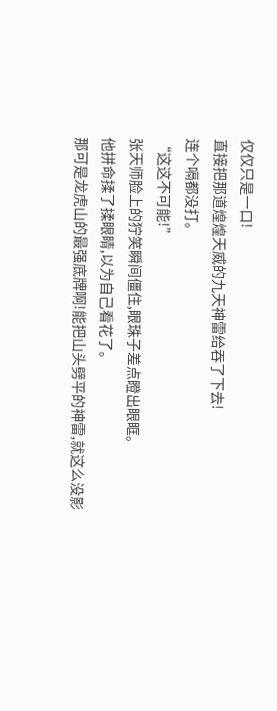仅仅只是一口!
直接把那道煌煌天威的九天神雷给吞了下去!
连个嗝都没打。
“这这不可能!”
张天师脸上的狞笑瞬间僵住,眼珠子差点瞪出眼眶。
他拼命揉了揉眼睛,以为自己看花了。
那可是龙虎山的最强底牌啊!能把山头劈平的神雷,就这么没影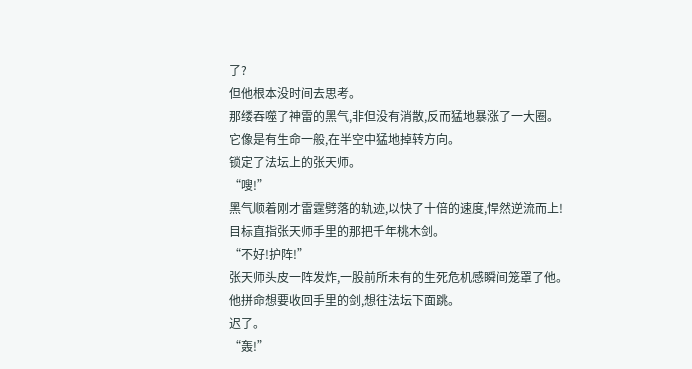了?
但他根本没时间去思考。
那缕吞噬了神雷的黑气,非但没有消散,反而猛地暴涨了一大圈。
它像是有生命一般,在半空中猛地掉转方向。
锁定了法坛上的张天师。
“嗖!”
黑气顺着刚才雷霆劈落的轨迹,以快了十倍的速度,悍然逆流而上!
目标直指张天师手里的那把千年桃木剑。
“不好!护阵!”
张天师头皮一阵发炸,一股前所未有的生死危机感瞬间笼罩了他。
他拼命想要收回手里的剑,想往法坛下面跳。
迟了。
“轰!”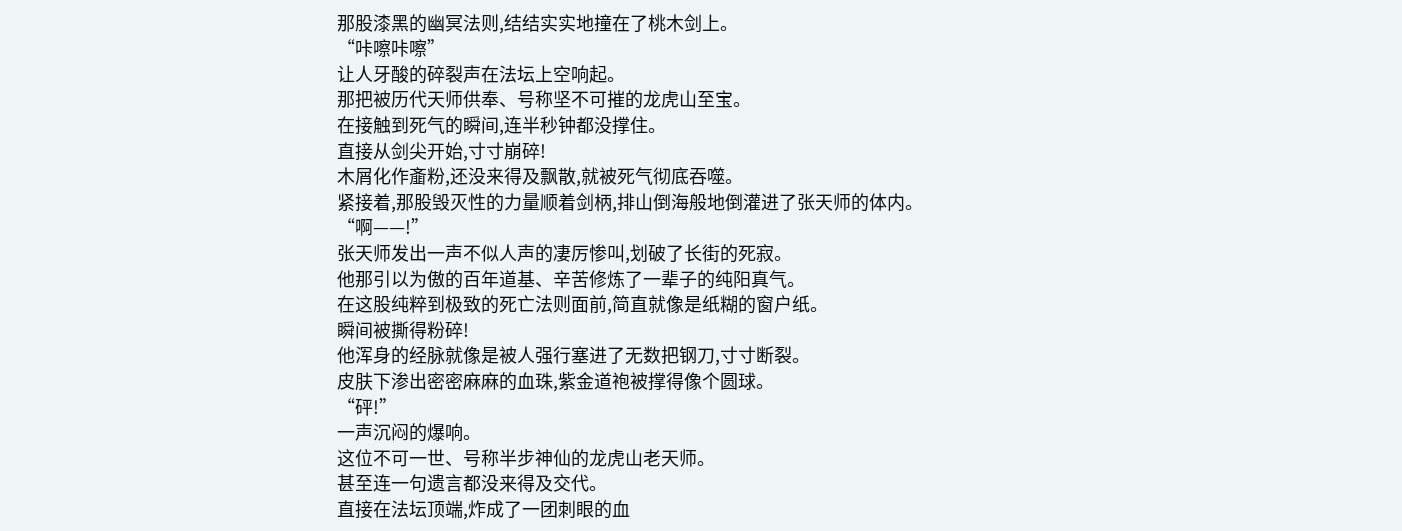那股漆黑的幽冥法则,结结实实地撞在了桃木剑上。
“咔嚓咔嚓”
让人牙酸的碎裂声在法坛上空响起。
那把被历代天师供奉、号称坚不可摧的龙虎山至宝。
在接触到死气的瞬间,连半秒钟都没撑住。
直接从剑尖开始,寸寸崩碎!
木屑化作齑粉,还没来得及飘散,就被死气彻底吞噬。
紧接着,那股毁灭性的力量顺着剑柄,排山倒海般地倒灌进了张天师的体内。
“啊——!”
张天师发出一声不似人声的凄厉惨叫,划破了长街的死寂。
他那引以为傲的百年道基、辛苦修炼了一辈子的纯阳真气。
在这股纯粹到极致的死亡法则面前,简直就像是纸糊的窗户纸。
瞬间被撕得粉碎!
他浑身的经脉就像是被人强行塞进了无数把钢刀,寸寸断裂。
皮肤下渗出密密麻麻的血珠,紫金道袍被撑得像个圆球。
“砰!”
一声沉闷的爆响。
这位不可一世、号称半步神仙的龙虎山老天师。
甚至连一句遗言都没来得及交代。
直接在法坛顶端,炸成了一团刺眼的血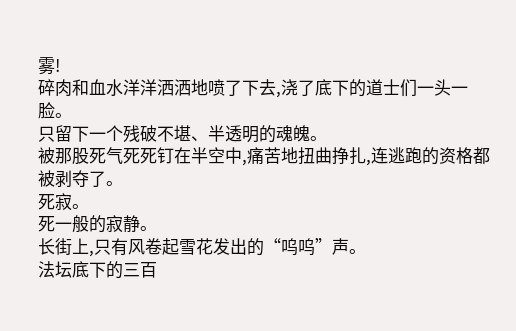雾!
碎肉和血水洋洋洒洒地喷了下去,浇了底下的道士们一头一脸。
只留下一个残破不堪、半透明的魂魄。
被那股死气死死钉在半空中,痛苦地扭曲挣扎,连逃跑的资格都被剥夺了。
死寂。
死一般的寂静。
长街上,只有风卷起雪花发出的“呜呜”声。
法坛底下的三百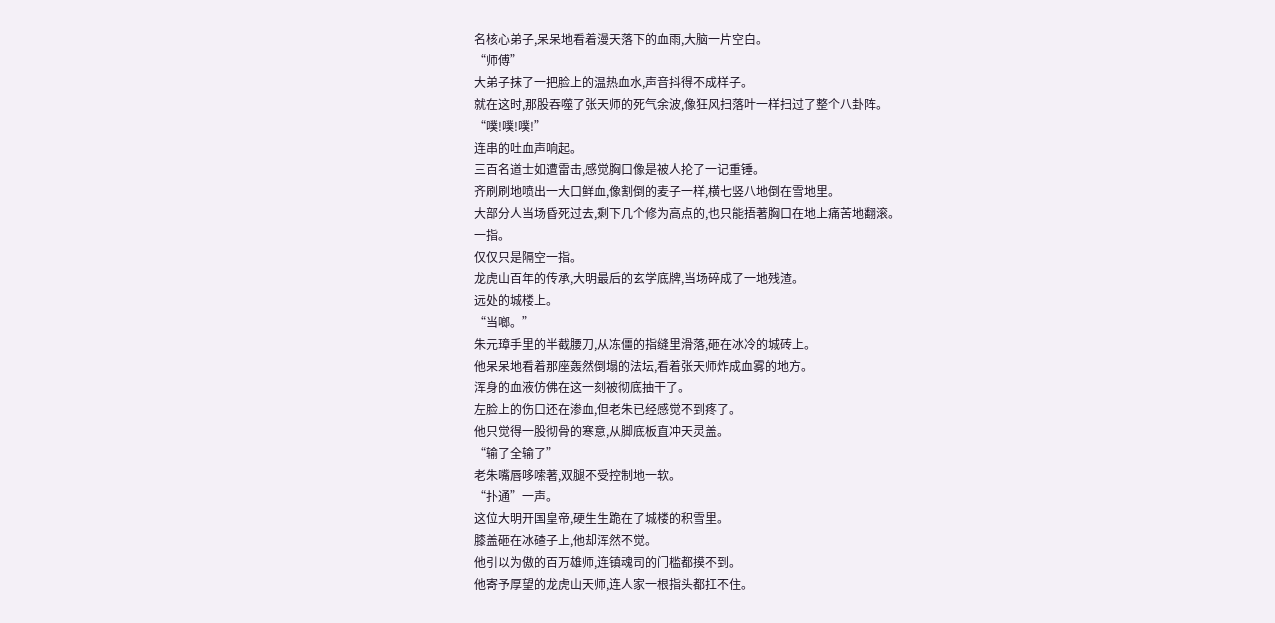名核心弟子,呆呆地看着漫天落下的血雨,大脑一片空白。
“师傅”
大弟子抹了一把脸上的温热血水,声音抖得不成样子。
就在这时,那股吞噬了张天师的死气余波,像狂风扫落叶一样扫过了整个八卦阵。
“噗!噗!噗!”
连串的吐血声响起。
三百名道士如遭雷击,感觉胸口像是被人抡了一记重锤。
齐刷刷地喷出一大口鲜血,像割倒的麦子一样,横七竖八地倒在雪地里。
大部分人当场昏死过去,剩下几个修为高点的,也只能捂著胸口在地上痛苦地翻滚。
一指。
仅仅只是隔空一指。
龙虎山百年的传承,大明最后的玄学底牌,当场碎成了一地残渣。
远处的城楼上。
“当啷。”
朱元璋手里的半截腰刀,从冻僵的指缝里滑落,砸在冰冷的城砖上。
他呆呆地看着那座轰然倒塌的法坛,看着张天师炸成血雾的地方。
浑身的血液仿佛在这一刻被彻底抽干了。
左脸上的伤口还在渗血,但老朱已经感觉不到疼了。
他只觉得一股彻骨的寒意,从脚底板直冲天灵盖。
“输了全输了”
老朱嘴唇哆嗦著,双腿不受控制地一软。
“扑通”一声。
这位大明开国皇帝,硬生生跪在了城楼的积雪里。
膝盖砸在冰碴子上,他却浑然不觉。
他引以为傲的百万雄师,连镇魂司的门槛都摸不到。
他寄予厚望的龙虎山天师,连人家一根指头都扛不住。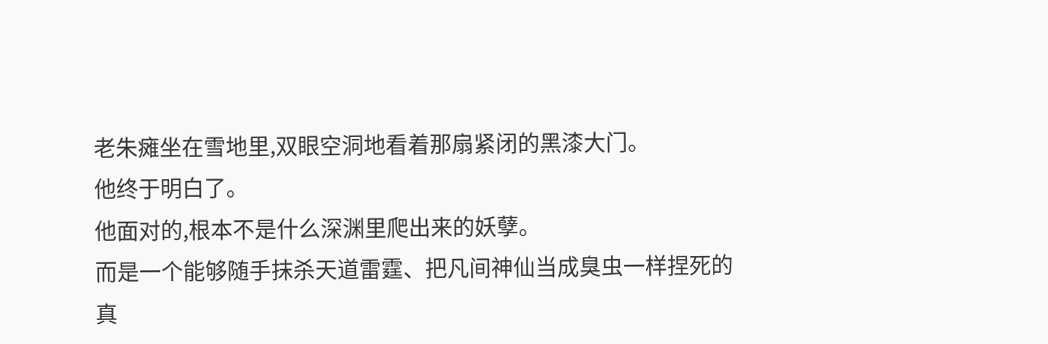老朱瘫坐在雪地里,双眼空洞地看着那扇紧闭的黑漆大门。
他终于明白了。
他面对的,根本不是什么深渊里爬出来的妖孽。
而是一个能够随手抹杀天道雷霆、把凡间神仙当成臭虫一样捏死的
真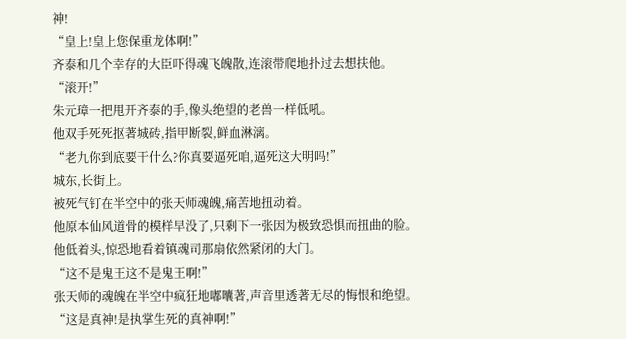神!
“皇上!皇上您保重龙体啊!”
齐泰和几个幸存的大臣吓得魂飞魄散,连滚带爬地扑过去想扶他。
“滚开!”
朱元璋一把甩开齐泰的手,像头绝望的老兽一样低吼。
他双手死死抠著城砖,指甲断裂,鲜血淋漓。
“老九你到底要干什么?你真要逼死咱,逼死这大明吗!”
城东,长街上。
被死气钉在半空中的张天师魂魄,痛苦地扭动着。
他原本仙风道骨的模样早没了,只剩下一张因为极致恐惧而扭曲的脸。
他低着头,惊恐地看着镇魂司那扇依然紧闭的大门。
“这不是鬼王这不是鬼王啊!”
张天师的魂魄在半空中疯狂地嘟囔著,声音里透著无尽的悔恨和绝望。
“这是真神!是执掌生死的真神啊!”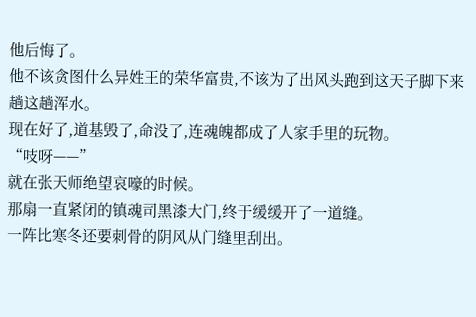他后悔了。
他不该贪图什么异姓王的荣华富贵,不该为了出风头跑到这天子脚下来趟这趟浑水。
现在好了,道基毁了,命没了,连魂魄都成了人家手里的玩物。
“吱呀——”
就在张天师绝望哀嚎的时候。
那扇一直紧闭的镇魂司黑漆大门,终于缓缓开了一道缝。
一阵比寒冬还要刺骨的阴风从门缝里刮出。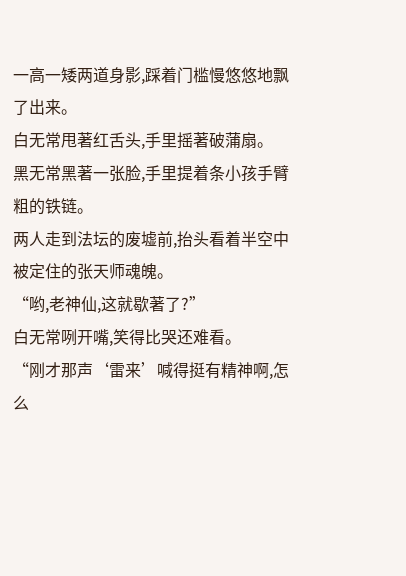一高一矮两道身影,踩着门槛慢悠悠地飘了出来。
白无常甩著红舌头,手里摇著破蒲扇。
黑无常黑著一张脸,手里提着条小孩手臂粗的铁链。
两人走到法坛的废墟前,抬头看着半空中被定住的张天师魂魄。
“哟,老神仙,这就歇著了?”
白无常咧开嘴,笑得比哭还难看。
“刚才那声‘雷来’喊得挺有精神啊,怎么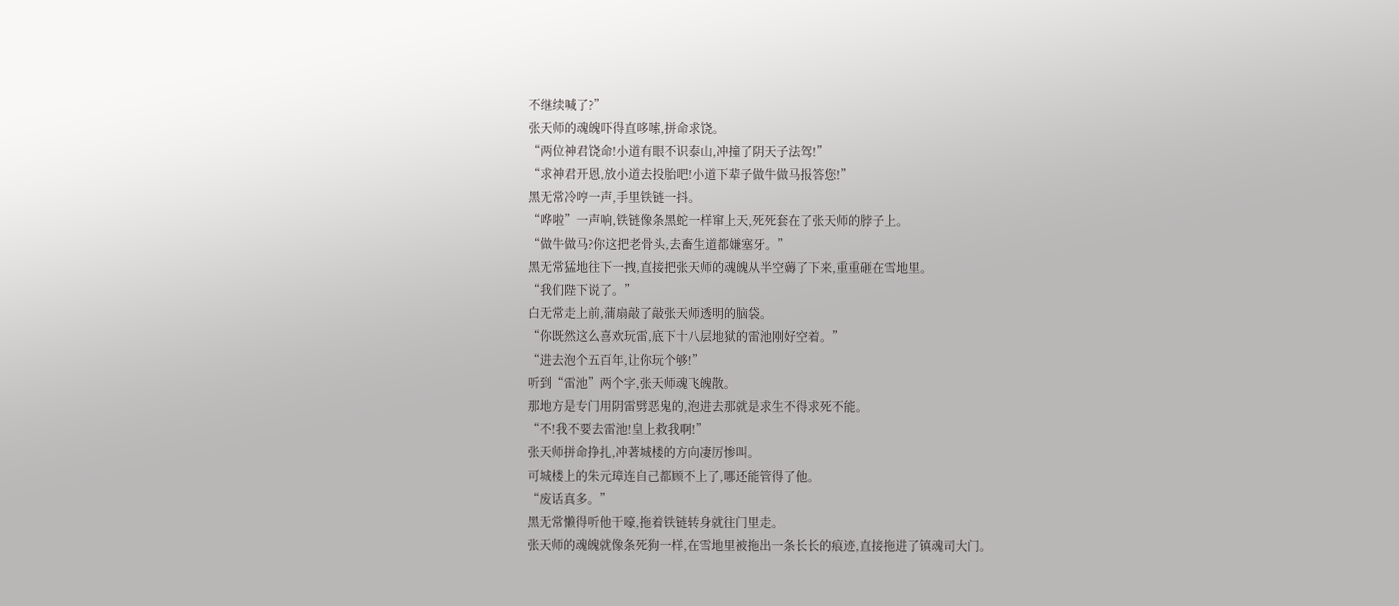不继续喊了?”
张天师的魂魄吓得直哆嗦,拼命求饶。
“两位神君饶命!小道有眼不识泰山,冲撞了阴天子法驾!”
“求神君开恩,放小道去投胎吧!小道下辈子做牛做马报答您!”
黑无常冷哼一声,手里铁链一抖。
“哗啦”一声响,铁链像条黑蛇一样窜上天,死死套在了张天师的脖子上。
“做牛做马?你这把老骨头,去畜生道都嫌塞牙。”
黑无常猛地往下一拽,直接把张天师的魂魄从半空薅了下来,重重砸在雪地里。
“我们陛下说了。”
白无常走上前,蒲扇敲了敲张天师透明的脑袋。
“你既然这么喜欢玩雷,底下十八层地狱的雷池刚好空着。”
“进去泡个五百年,让你玩个够!”
听到“雷池”两个字,张天师魂飞魄散。
那地方是专门用阴雷劈恶鬼的,泡进去那就是求生不得求死不能。
“不!我不要去雷池!皇上救我啊!”
张天师拼命挣扎,冲著城楼的方向凄厉惨叫。
可城楼上的朱元璋连自己都顾不上了,哪还能管得了他。
“废话真多。”
黑无常懒得听他干嚎,拖着铁链转身就往门里走。
张天师的魂魄就像条死狗一样,在雪地里被拖出一条长长的痕迹,直接拖进了镇魂司大门。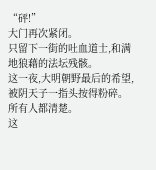“砰!”
大门再次紧闭。
只留下一街的吐血道士,和满地狼藉的法坛残骸。
这一夜,大明朝野最后的希望,被阴天子一指头按得粉碎。
所有人都清楚。
这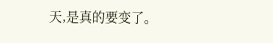天,是真的要变了。